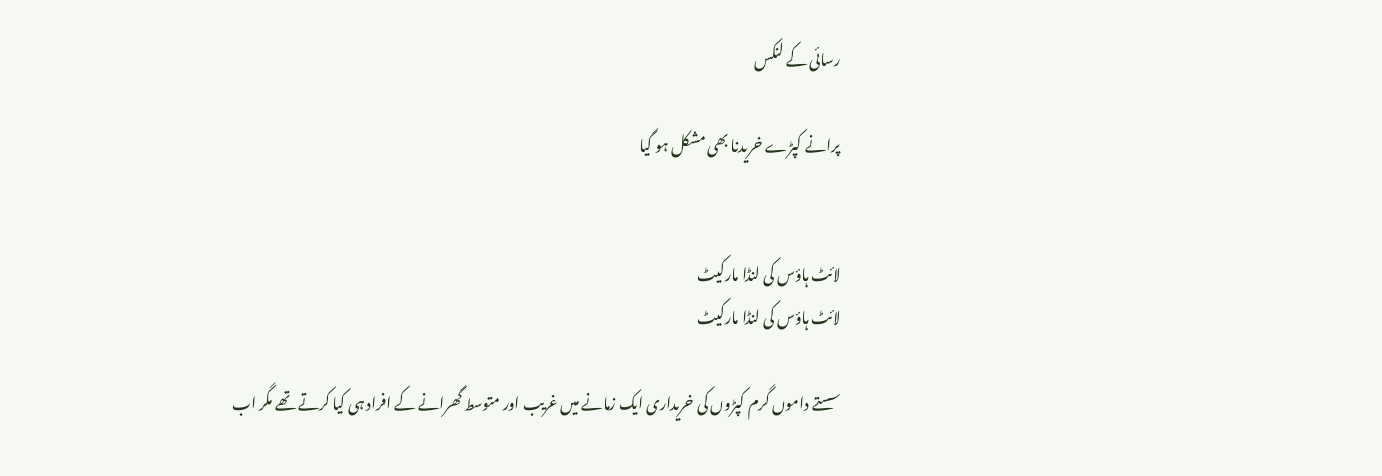رسائی کے لنکس

پرانے کپڑے خریدنا بھی مشکل ہو گیا


لائٹ ہاؤس کی لنڈا مارکیٹ
لائٹ ہاؤس کی لنڈا مارکیٹ

سستے داموں گرم کپڑوں کی خریداری ایک زمانے میں غریب اور متوسط گھرانے کے افراد ہی کیا کرتے تھے مگر اب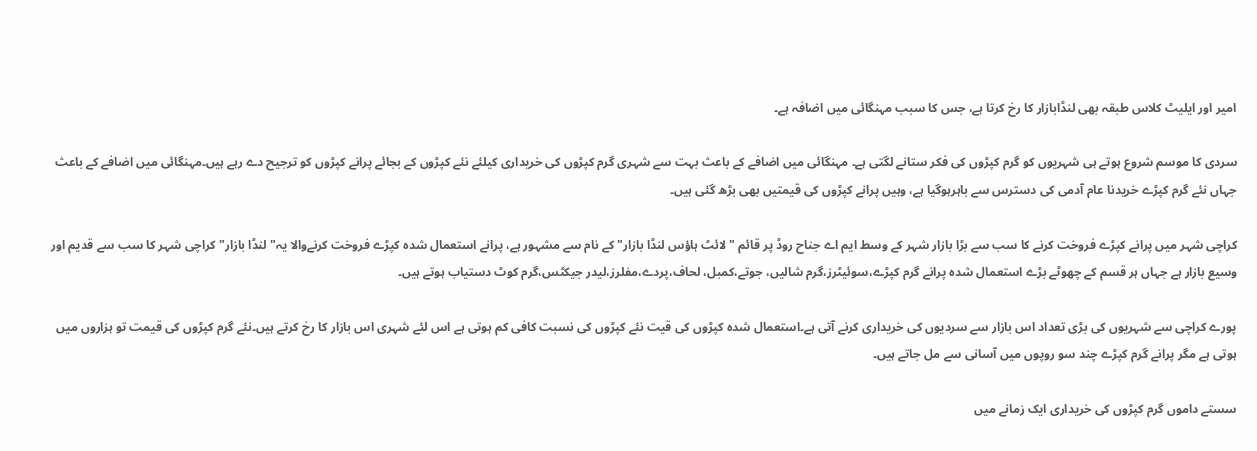امیر اور ایلیٹ کلاس طبقہ بھی لنڈابازار کا رخ کرتا ہے، جس کا سبب مہنگائی میں اضافہ ہے۔

سردی کا موسم شروع ہوتے ہی شہریوں کو گرم کپڑوں کی فکر ستانے لگتی ہے۔ مہنگائی میں اضافے کے باعث بہت سے شہری گرم کپڑوں کی خریداری کیلئے نئے کپڑوں کے بجائے پرانے کپڑوں کو ترجیح دے رہے ہیں۔مہنگائی میں اضافے کے باعث جہاں نئے گرم کپڑے خریدنا عام آدمی کی دسترس سے باہرہوگیا ہے، وہیں پرانے کپڑوں کی قیمتیں بھی بڑھ گئی ہیں۔

کراچی شہر میں پرانے کپڑے فروخت کرنے کا سب سے بڑا بازار شہر کے وسط ایم اے جناح روڈ پر قائم "لائٹ ہاؤس لنڈا بازار" کے نام سے مشہور ہے، پرانے استعمال شدہ کپڑے فروخت کرنےوالا یہ"لنڈا بازار" کراچی شہر کا سب سے قدیم اور وسیع بازار ہے جہاں ہر قسم کے چھوٹے بڑے استعمال شدہ پرانے گرم کپڑے،سوئیٹرز،گرم شالیں، جوتے،کمبل، لحاف،پردے،مفلرز،لیدر جیکٹس،گرم کوٹ دستیاب ہوتے ہیں۔

پورے کراچی سے شہریوں کی بڑی تعداد اس بازار سے سردیوں کی خریداری کرنے آتی ہے۔استعمال شدہ کپڑوں کی قیت نئے کپڑوں کی نسبت کافی کم ہوتی ہے اس لئے شہری اس بازار کا رخ کرتے ہیں۔نئے گرم کپڑوں کی قیمت تو ہزاروں میں ہوتی ہے مگر پرانے گرم کپڑے چند سو روپوں میں آسانی سے مل جاتے ہیں۔

سستے داموں گرم کپڑوں کی خریداری ایک زمانے میں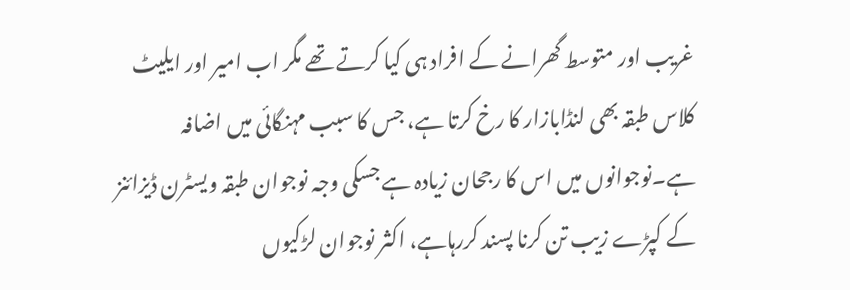غریب اور متوسط گھرانے کے افراد ہی کیا کرتے تھے مگر اب امیر اور ایلیٹ کلاس طبقہ بھی لنڈابازار کا رخ کرتا ہے، جس کا سبب مہنگائی میں اضافہ ہے۔نوجوانوں میں اس کا رجحان زیادہ ہے جسکی وجہ نوجوان طبقہ ویسٹرن ڈیزائنز کے کپڑے زیب تن کرنا پسند کررہاہے، اکثر نوجوان لڑکیوں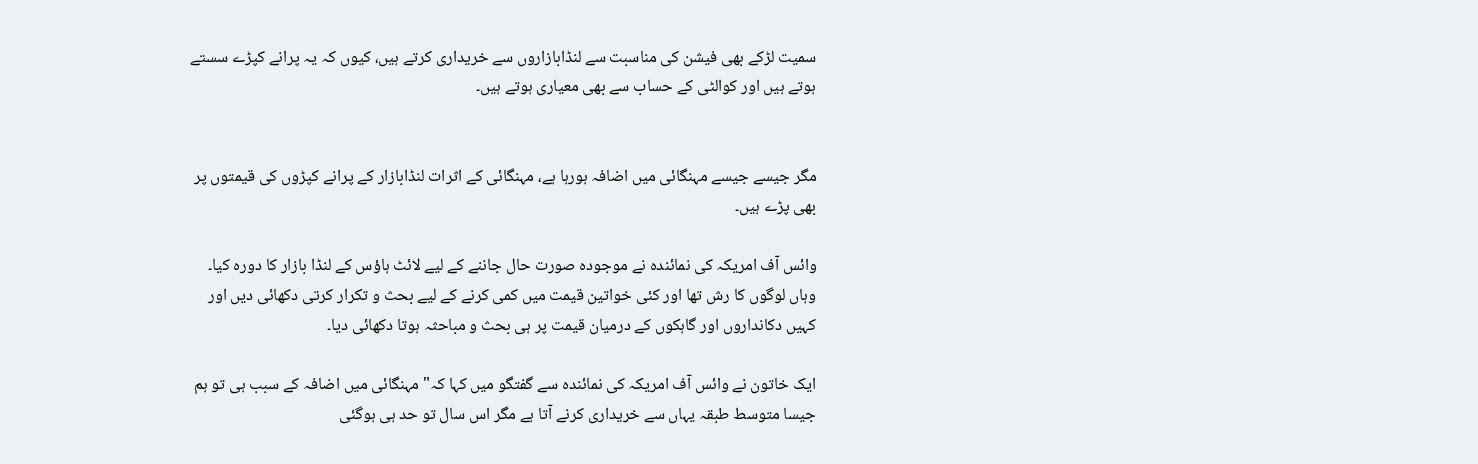سمیت لڑکے بھی فیشن کی مناسبت سے لنڈابازاروں سے خریداری کرتے ہیں، کیوں کہ یہ پرانے کپڑے سستے ہوتے ہیں اور کوالٹی کے حساب سے بھی معیاری ہوتے ہیں۔


مگر جیسے جیسے مہنگائی میں اضافہ ہورہا ہے، مہنگائی کے اثرات لنڈابازار کے پرانے کپڑوں کی قیمتوں پر بھی پڑے ہیں۔

وائس آف امریکہ کی نمائندہ نے موجودہ صورت حال جاننے کے لیے لائٹ ہاؤس کے لنڈا بازار کا دورہ کیا۔
وہاں لوگوں کا رش تھا اور کئی خواتین قیمت میں کمی کرنے کے لیے بحث و تکرار کرتی دکھائی دیں اور کہیں دکانداروں اور گاہکوں کے درمیان قیمت پر ہی بحث و مباحثہ ہوتا دکھائی دیا۔

ایک خاتون نے وائس آف امریکہ کی نمائندہ سے گفتگو میں کہا کہ" مہنگائی میں اضافہ کے سبب ہی تو ہم جیسا متوسط طبقہ یہاں سے خریداری کرنے آتا ہے مگر اس سال تو حد ہی ہوگئی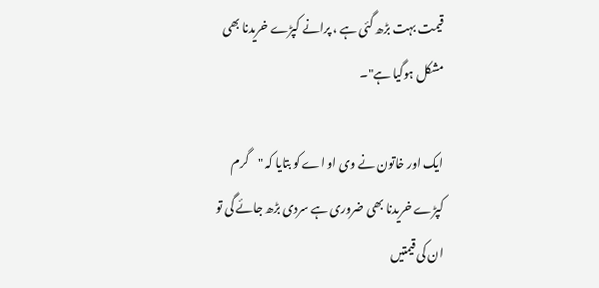قیمت بہت بڑھ گئی ہے ، پرانے کپڑے خریدنا بھی مشکل ہوگیا ہے"۔

ایک اور خاتون نے وی او اے کو بتایا کہ "گرم کپڑے خریدنا بھی ضروری ہے سردی بڑھ جائے گی تو ان کی قیمتیں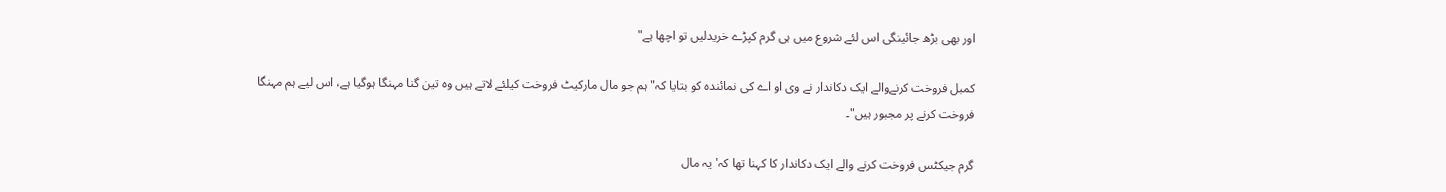اور بھی بڑھ جائینگی اس لئے شروع میں ہی گرم کپڑے خریدلیں تو اچھا ہے"

کمبل فروخت کرنےوالے ایک دکاندار نے وی او اے کی نمائندہ کو بتایا کہ" ہم جو مال مارکیٹ فروخت کیلئے لاتے ہیں وہ تین گنا مہنگا ہوگیا ہے، اس لیے ہم مہنگا فروخت کرنے پر مجبور ہیں"۔

گرم جیکٹس فروخت کرنے والے ایک دکاندار کا کہنا تھا کہ' یہ مال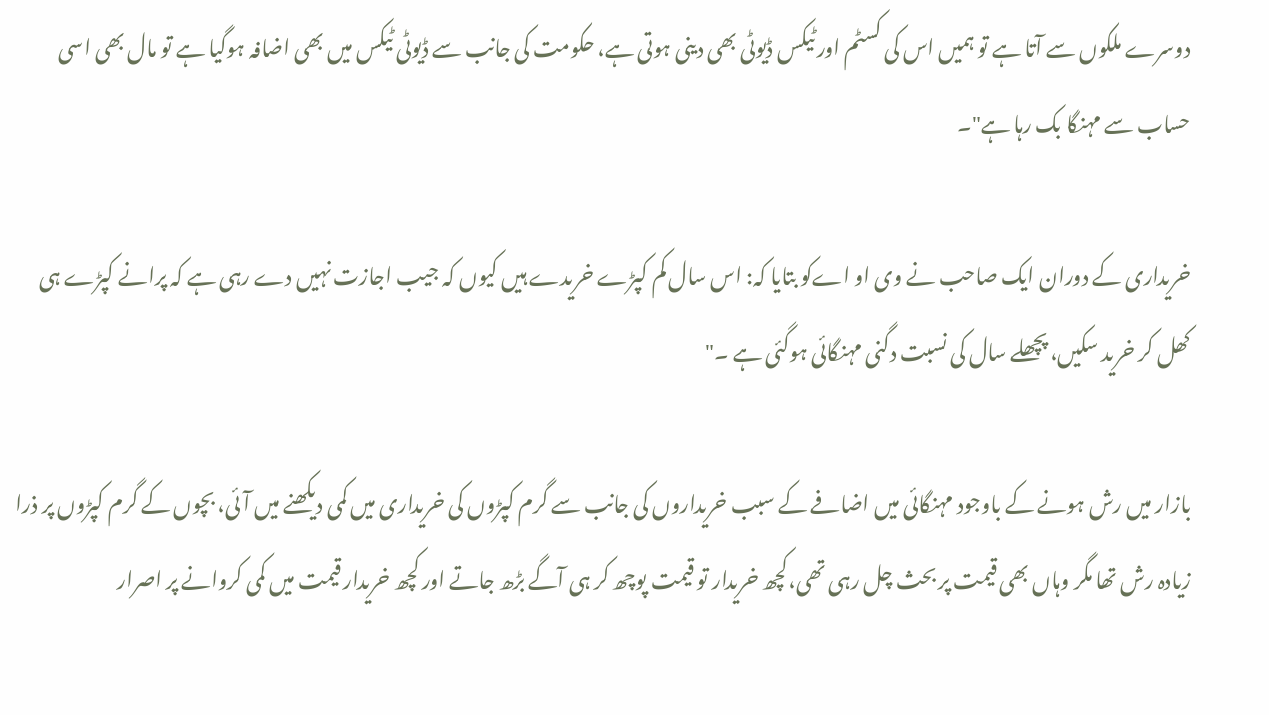دوسرے ملکوں سے آتا ہے تو ہمیں اس کی کسٹم اور ٹیکس ڈیوٹی بھی دینی ہوتی ہے، حکومت کی جانب سے ڈیوٹی ٹیکس میں بھی اضافہ ہوگیا ہے تو مال بھی اسی حساب سے مہنگا بک رہا ہے"۔

خریداری کے دوران ایک صاحب نے وی او اےکو بتایا کہ: اس سال کم کپڑے خریدے ہیں کیوں کہ جیب اجازت نہیں دے رہی ہے کہ پرانے کپڑے ہی کھل کر خرید سکیں، پچھلے سال کی نسبت دگنی مہنگائی ہوگئی ہے ۔"

بازار میں رش ہونے کے باوجود مہنگائی میں اضافے کے سبب خریداروں کی جانب سے گرم کپڑوں کی خریداری میں کمی دیکھنے میں آئی، بچوں کے گرم کپڑوں پر ذرا زیادہ رش تھا مگر وہاں بھی قیمت پر بحث چل رہی تھی،کچھ خریدار تو قیمت پوچھ کر ہی آگے بڑھ جاتے اور کچھ خریدار قیمت میں کمی کروانے پر اصرار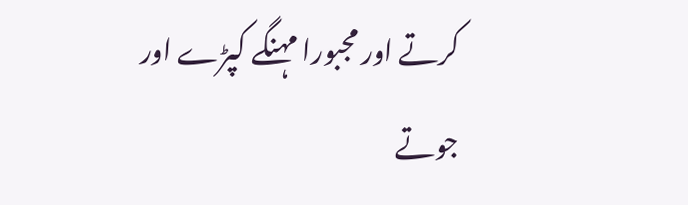کرتے اور مجبورا مہنگے کپڑے اور جوتے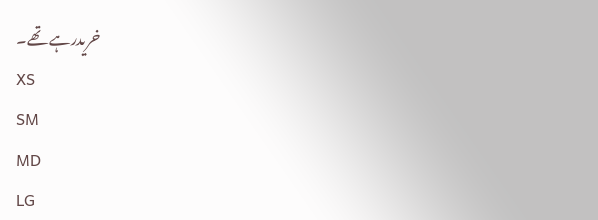خریدرہے تھے۔
XS
SM
MD
LG